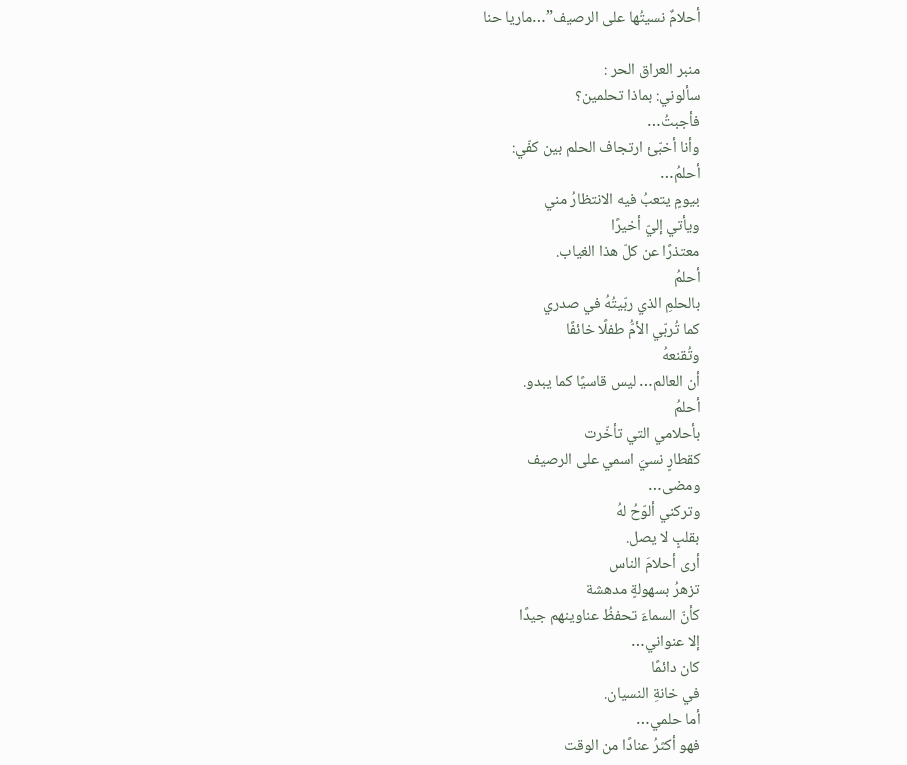أحلامٌ نسيتُها على الرصيف”…ماريا حنا

منبر العراق الحر :
سألوني: بماذا تحلمين؟
فأجبتُ…
وأنا أخبّئ ارتجاف الحلم بين كفّي:
أحلمُ…
بيومٍ يتعبُ فيه الانتظارُ مني
ويأتي إليّ أخيرًا
معتذرًا عن كلّ هذا الغياب.
أحلمُ
بالحلمِ الذي ربّيتُهُ في صدري
كما تُربّي الأمُّ طفلًا خائفًا
وتُقنعهُ
أن العالم… ليس قاسيًا كما يبدو.
أحلمُ
بأحلامي التي تأخّرت
كقطارٍ نسيَ اسمي على الرصيف
ومضى…
وتركني ألوّحُ لهُ
بقلبٍ لا يصل.
أرى أحلامَ الناس
تزهرُ بسهولةٍ مدهشة
كأنّ السماءَ تحفظُ عناوينهم جيدًا
إلا عنواني…
كان دائمًا
في خانةِ النسيان.
أما حلمي…
فهو أكثرُ عنادًا من الوقت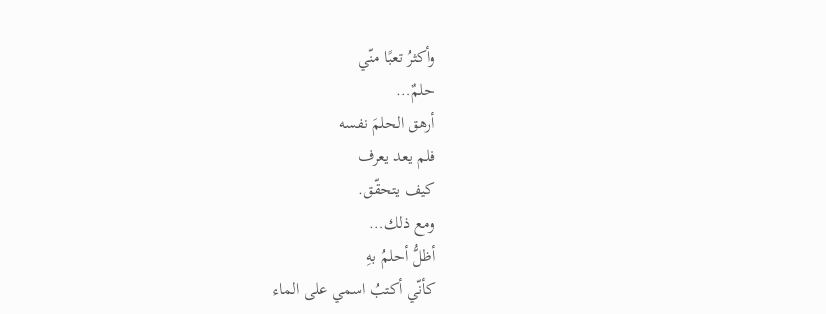وأكثرُ تعبًا منّي
حلمٌ…
أرهق الحلمَ نفسه
فلم يعد يعرف
كيف يتحقّق.
ومع ذلك…
أظلُّ أحلمُ بهِ
كأنّي أكتبُ اسمي على الماء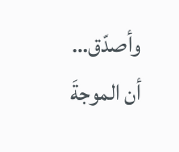وأصدّق…
أن الموجةَ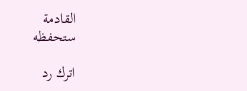القادمة
ستحفظه

اترك رد